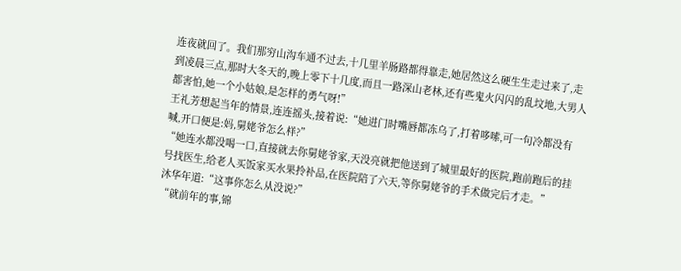连夜就回了。我们那穷山沟车通不过去,十几里羊肠路都得靠走,她居然这么硬生生走过来了,走到凌晨三点,那时大冬天的,晚上零下十几度,而且一路深山老林,还有些鬼火闪闪的乱坟地,大男人都害怕,她一个小姑娘,是怎样的勇气呀!”
王礼芳想起当年的情景,连连摇头,接着说:“她进门时嘴唇都冻乌了,打着哆嗦,可一句冷都没有喊,开口便是:妈,舅姥爷怎么样?”
“她连水都没喝一口,直接就去你舅姥爷家,天没亮就把他送到了城里最好的医院,跑前跑后的挂号找医生,给老人买饭家买水果拎补品,在医院陪了六天,等你舅姥爷的手术做完后才走。”
沐华年道:“这事你怎么从没说?”
“就前年的事,锦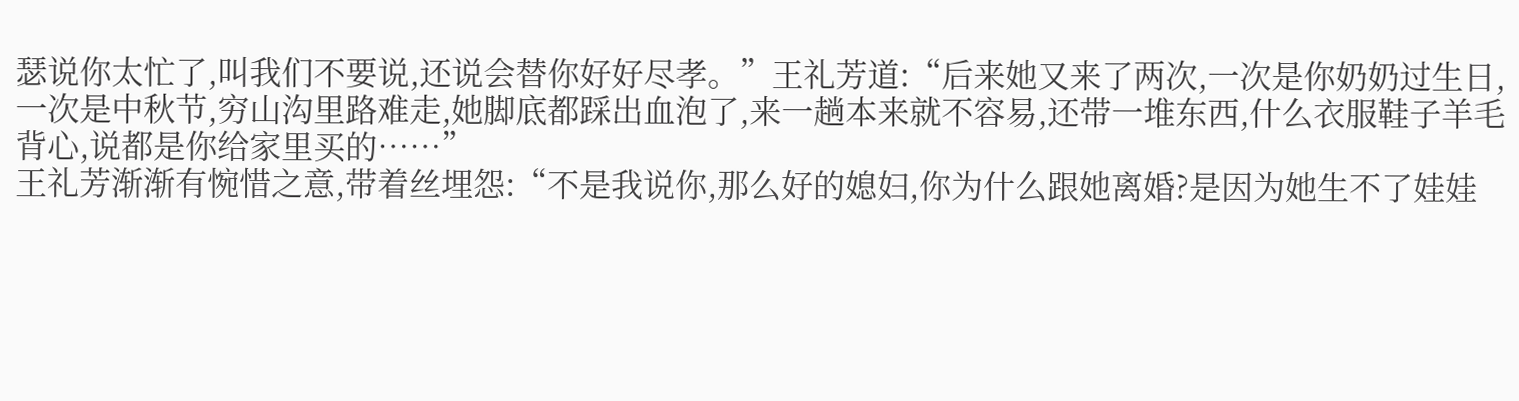瑟说你太忙了,叫我们不要说,还说会替你好好尽孝。”王礼芳道:“后来她又来了两次,一次是你奶奶过生日,一次是中秋节,穷山沟里路难走,她脚底都踩出血泡了,来一趟本来就不容易,还带一堆东西,什么衣服鞋子羊毛背心,说都是你给家里买的……”
王礼芳渐渐有惋惜之意,带着丝埋怨:“不是我说你,那么好的媳妇,你为什么跟她离婚?是因为她生不了娃娃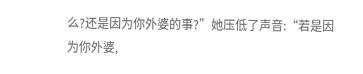么?还是因为你外婆的事?”她压低了声音:“若是因为你外婆,